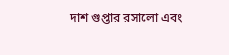দাশ গুপ্তার রসালো এবং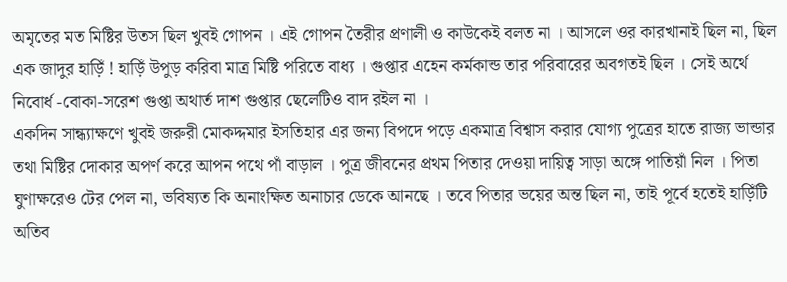অমৃতের মত মিষ্টির উতস ছিল খুবই গোপন । এই গোপন তৈরীর প্রণালী ও কাউকেই বলত না । আসলে ওর কারখানাই ছিল না, ছিল এক জাদুর হাড়িঁ ! হাড়িঁ উপুড় করিবা মাত্র মিষ্টি পরিতে বাধ্য । গুপ্তার এহেন কর্মকান্ড তার পরিবারের অবগতই ছিল । সেই অর্থে নিবোর্ধ -বোকা-সরেশ গুপ্তা অথার্ত দাশ গুপ্তার ছেলেটিও বাদ রইল না ।
একদিন সান্ধ্যাক্ষণে খুবই জরুরী মোকদ্দমার ইসতিহার এর জন্য বিপদে পড়ে একমাত্র বিশ্বাস করার যোগ্য পুত্রের হাতে রাজ্য ভান্ডার তথা মিষ্টির দোকার অপর্ণ করে আপন পথে পাঁ বাড়াল । পুত্র জীবনের প্রথম পিতার দেওয়া দায়িত্ব সাড়া অঙ্গে পাতিয়াঁ নিল । পিতা ঘুণাক্ষরেও টের পেল না, ভবিষ্যত কি অনাংক্ষিত অনাচার ডেকে আনছে । তবে পিতার ভয়ের অন্ত ছিল না, তাই পূর্বে হতেই হাড়িঁটি অতিব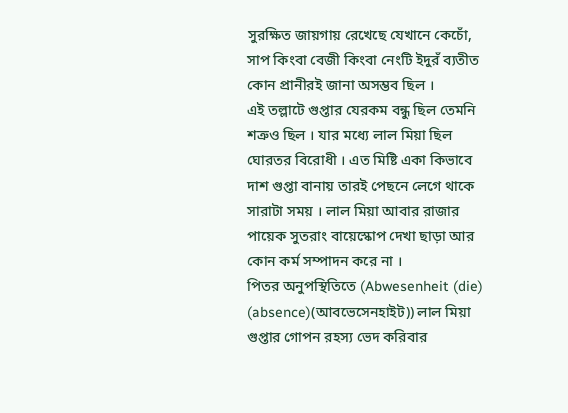সুরক্ষিত জায়গায় রেখেছে যেখানে কেচোঁ, সাপ কিংবা বেজী কিংবা নেংটি ইদুরঁ ব্যতীত কোন প্রানীরই জানা অসম্ভব ছিল ।
এই তল্লাটে গুপ্তার যেরকম বন্ধু ছিল তেমনি শত্রুও ছিল । যার মধ্যে লাল মিয়া ছিল ঘোরতর বিরোধী । এত মিষ্টি একা কিভাবে দাশ গুপ্তা বানায় তারই পেছনে লেগে থাকে সারাটা সময় । লাল মিয়া আবার রাজার পায়েক সুতরাং বায়েস্কোপ দেখা ছাড়া আর কোন কর্ম সম্পাদন করে না ।
পিতর অনুপস্থিতিতে (Abwesenheit (die) (absence)(আবভেসেনহাইট)) লাল মিয়া গুপ্তার গোপন রহস্য ভেদ করিবার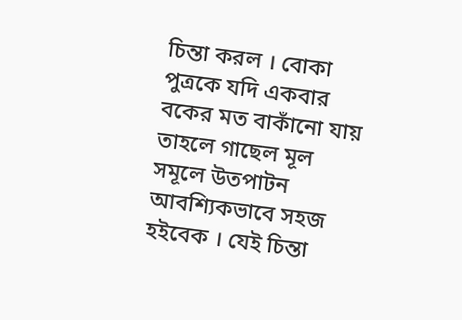চিন্তা করল । বোকা পুত্রকে যদি একবার বকের মত বাকাঁনো যায় তাহলে গাছেল মূল সমূলে উতপাটন আবশ্যিকভাবে সহজ হইবেক । যেই চিন্তা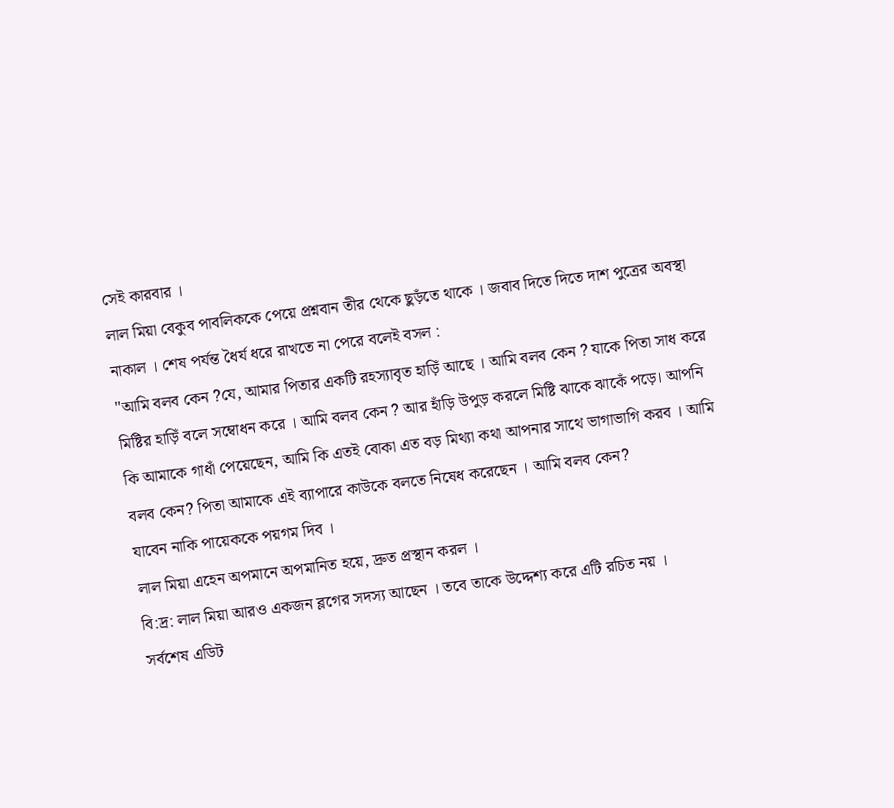সেই কারবার ।
লাল মিয়া বেকুব পাবলিককে পেয়ে প্রশ্নবান তীর থেকে ছুড়ঁতে থাকে । জবাব দিতে দিতে দাশ পুত্রের অবস্থা নাকাল । শেষ পর্যন্ত ধৈর্য ধরে রাখতে না পেরে বলেই বসল :
''আমি বলব কেন ?যে, আমার পিতার একটি রহস্যাবৃত হাড়িঁ আছে । আমি বলব কেন ? যাকে পিতা সাধ করে মিষ্টির হাড়িঁ বলে সম্বোধন করে । আমি বলব কেন ? আর হাঁড়ি উপুড় করলে মিষ্টি ঝাকে ঝাকেঁ পড়ে। আপনি কি আমাকে গাধাঁ পেয়েছেন, আমি কি এতই বোকা এত বড় মিথ্যা কথা আপনার সাথে ভাগাভাগি করব । আমি বলব কেন? পিতা আমাকে এই ব্যাপারে কাউকে বলতে নিষেধ করেছেন । আমি বলব কেন?
যাবেন নাকি পায়েককে পয়গম দিব ।
লাল মিয়া এহেন অপমানে অপমানিত হয়ে, দ্রুত প্রস্থান করল ।
বি:দ্র: লাল মিয়া আরও একজন ব্লগের সদস্য আছেন । তবে তাকে উদ্দেশ্য করে এটি রচিত নয় ।
সর্বশেষ এডিট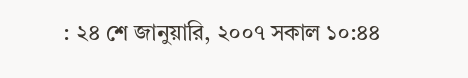: ২৪ শে জানুয়ারি, ২০০৭ সকাল ১০:৪৪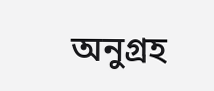অনুগ্রহ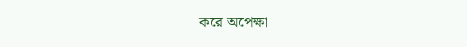করে অপেক্ষা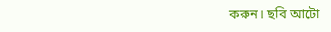করুন। ছবি আটো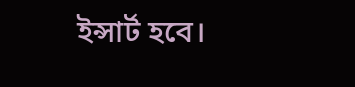ইন্সার্ট হবে।